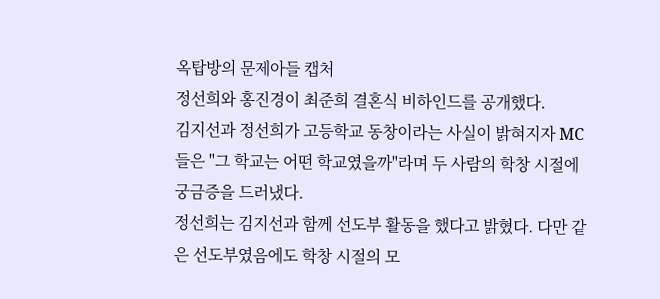옥탑방의 문제아들 캡처
정선희와 홍진경이 최준희 결혼식 비하인드를 공개했다.
김지선과 정선희가 고등학교 동창이라는 사실이 밝혀지자 MC들은 "그 학교는 어떤 학교였을까"라며 두 사람의 학창 시절에 궁금증을 드러냈다.
정선희는 김지선과 함께 선도부 활동을 했다고 밝혔다. 다만 같은 선도부였음에도 학창 시절의 모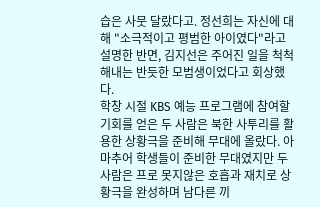습은 사뭇 달랐다고. 정선희는 자신에 대해 "소극적이고 평범한 아이였다"라고 설명한 반면, 김지선은 주어진 일을 척척해내는 반듯한 모범생이었다고 회상했다.
학창 시절 KBS 예능 프로그램에 참여할 기회를 얻은 두 사람은 북한 사투리를 활용한 상황극을 준비해 무대에 올랐다. 아마추어 학생들이 준비한 무대였지만 두 사람은 프로 못지않은 호흡과 재치로 상황극을 완성하며 남다른 끼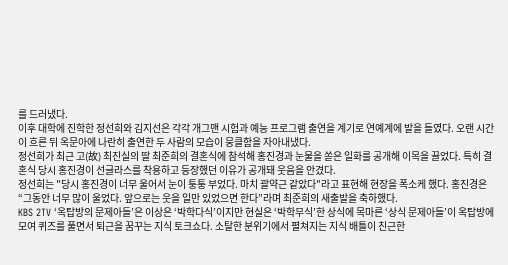를 드러냈다.
이후 대학에 진학한 정선희와 김지선은 각각 개그맨 시험과 예능 프로그램 출연을 계기로 연예계에 발을 들였다. 오랜 시간이 흐른 뒤 옥문아에 나란히 출연한 두 사람의 모습이 뭉클함을 자아내냈다.
정선희가 최근 고(故) 최진실의 딸 최준희의 결혼식에 참석해 홍진경과 눈물을 쏟은 일화를 공개해 이목을 끌었다. 특히 결혼식 당시 홍진경이 선글라스를 착용하고 등장했던 이유가 공개돼 웃음을 안겼다.
정선희는 "당시 홍진경이 너무 울어서 눈이 퉁퉁 부었다. 마치 괄약근 같았다"라고 표현해 현장을 폭소케 했다. 홍진경은 “그동안 너무 많이 울었다. 앞으로는 웃을 일만 있었으면 한다”라며 최준희의 새출발을 축하했다.
KBS 2TV ‘옥탑방의 문제아들’은 이상은 ‘박학다식’이지만 현실은 ‘박학무식’한 상식에 목마른 ‘상식 문제아들’이 옥탑방에 모여 퀴즈를 풀면서 퇴근을 꿈꾸는 지식 토크쇼다. 소탈한 분위기에서 펼쳐지는 지식 배틀이 친근한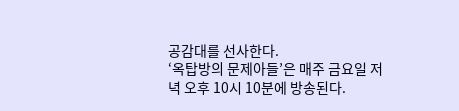공감대를 선사한다.
‘옥탑방의 문제아들’은 매주 금요일 저녁 오후 10시 10분에 방송된다.